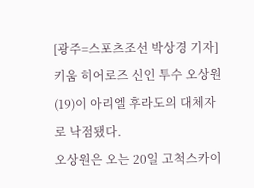[광주=스포츠조선 박상경 기자] 키움 히어로즈 신인 투수 오상원(19)이 아리엘 후라도의 대체자로 낙점됐다.
오상원은 오는 20일 고척스카이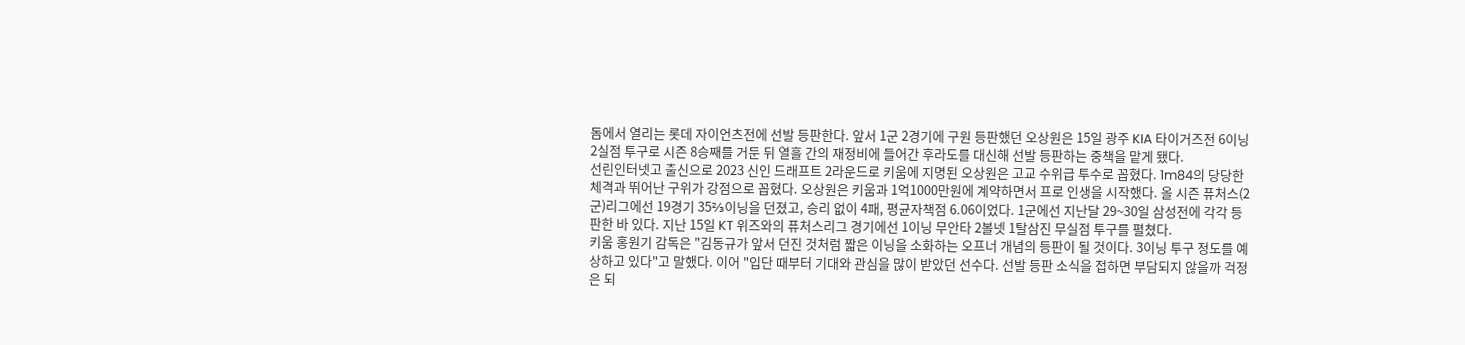돔에서 열리는 롯데 자이언츠전에 선발 등판한다. 앞서 1군 2경기에 구원 등판했던 오상원은 15일 광주 KIA 타이거즈전 6이닝 2실점 투구로 시즌 8승째를 거둔 뒤 열흘 간의 재정비에 들어간 후라도를 대신해 선발 등판하는 중책을 맡게 됐다.
선린인터넷고 출신으로 2023 신인 드래프트 2라운드로 키움에 지명된 오상원은 고교 수위급 투수로 꼽혔다. 1m84의 당당한 체격과 뛰어난 구위가 강점으로 꼽혔다. 오상원은 키움과 1억1000만원에 계약하면서 프로 인생을 시작했다. 올 시즌 퓨처스(2군)리그에선 19경기 35⅔이닝을 던졌고, 승리 없이 4패, 평균자책점 6.06이었다. 1군에선 지난달 29~30일 삼성전에 각각 등판한 바 있다. 지난 15일 KT 위즈와의 퓨처스리그 경기에선 1이닝 무안타 2볼넷 1탈삼진 무실점 투구를 펼쳤다.
키움 홍원기 감독은 "김동규가 앞서 던진 것처럼 짧은 이닝을 소화하는 오프너 개념의 등판이 될 것이다. 3이닝 투구 정도를 예상하고 있다"고 말했다. 이어 "입단 때부터 기대와 관심을 많이 받았던 선수다. 선발 등판 소식을 접하면 부담되지 않을까 걱정은 되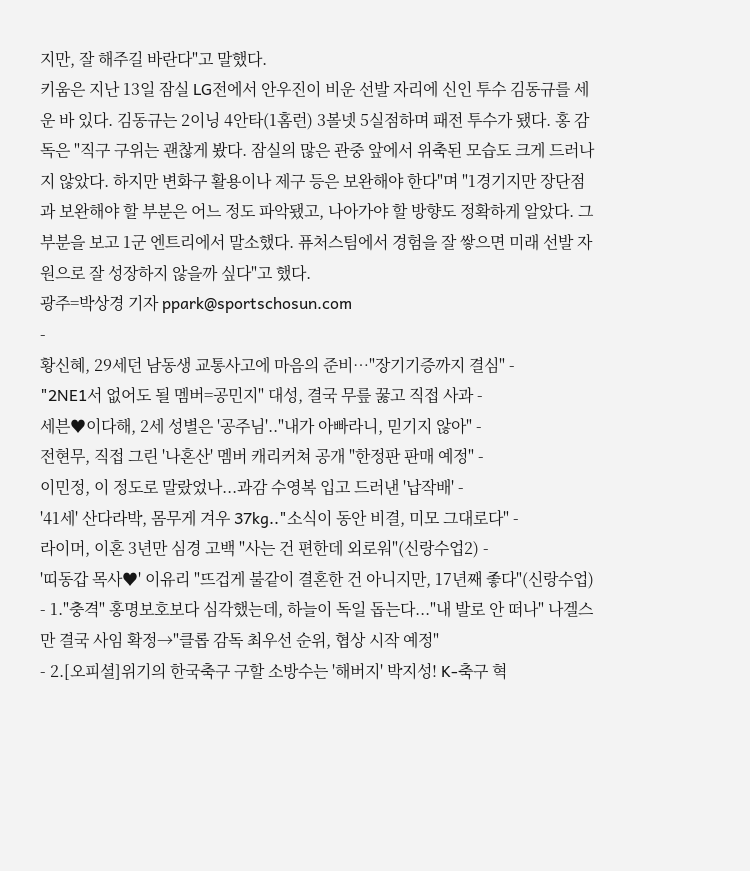지만, 잘 해주길 바란다"고 말했다.
키움은 지난 13일 잠실 LG전에서 안우진이 비운 선발 자리에 신인 투수 김동규를 세운 바 있다. 김동규는 2이닝 4안타(1홈런) 3볼넷 5실점하며 패전 투수가 됐다. 홍 감독은 "직구 구위는 괜찮게 봤다. 잠실의 많은 관중 앞에서 위축된 모습도 크게 드러나지 않았다. 하지만 변화구 활용이나 제구 등은 보완해야 한다"며 "1경기지만 장단점과 보완해야 할 부분은 어느 정도 파악됐고, 나아가야 할 방향도 정확하게 알았다. 그 부분을 보고 1군 엔트리에서 말소했다. 퓨처스팀에서 경험을 잘 쌓으면 미래 선발 자원으로 잘 성장하지 않을까 싶다"고 했다.
광주=박상경 기자 ppark@sportschosun.com
-
황신혜, 29세던 남동생 교통사고에 마음의 준비…"장기기증까지 결심" -
"2NE1서 없어도 될 멤버=공민지" 대성, 결국 무릎 꿇고 직접 사과 -
세븐♥이다해, 2세 성별은 '공주님'.."내가 아빠라니, 믿기지 않아" -
전현무, 직접 그린 '나혼산' 멤버 캐리커쳐 공개 "한정판 판매 예정" -
이민정, 이 정도로 말랐었나...과감 수영복 입고 드러낸 '납작배' -
'41세' 산다라박, 몸무게 겨우 37kg.."소식이 동안 비결, 미모 그대로다" -
라이머, 이혼 3년만 심경 고백 "사는 건 편한데 외로워"(신랑수업2) -
'띠동갑 목사♥' 이유리 "뜨겁게 불같이 결혼한 건 아니지만, 17년째 좋다"(신랑수업)
- 1."충격" 홍명보호보다 심각했는데, 하늘이 독일 돕는다..."내 발로 안 떠나" 나겔스만 결국 사임 확정→"클롭 감독 최우선 순위, 협상 시작 예정"
- 2.[오피셜]위기의 한국축구 구할 소방수는 '해버지' 박지성! K-축구 혁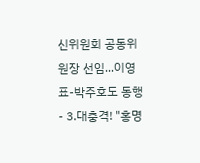신위원회 공동위원장 선임...이영표-박주호도 동행
- 3.대충격! "홍명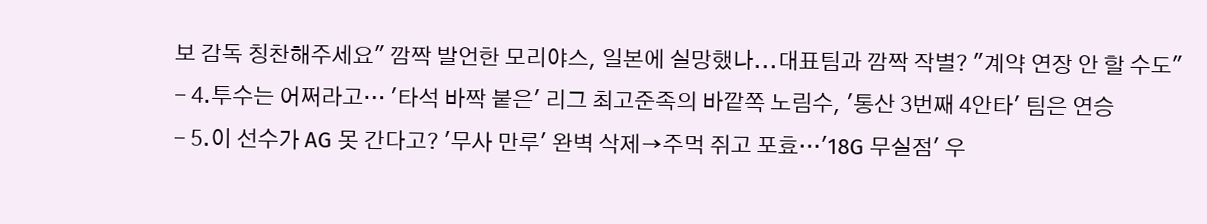보 감독 칭찬해주세요" 깜짝 발언한 모리야스, 일본에 실망했나...대표팀과 깜짝 작별? "계약 연장 안 할 수도"
- 4.투수는 어쩌라고… '타석 바짝 붙은' 리그 최고준족의 바깥쪽 노림수, '통산 3번째 4안타' 팀은 연승
- 5.이 선수가 AG 못 간다고? '무사 만루' 완벽 삭제→주먹 쥐고 포효…'18G 무실점' 우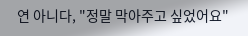연 아니다, "정말 막아주고 싶었어요"